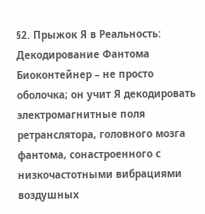§2. Прыжок Я в Реальность: Декодирование Фантома
Биоконтейнер – не просто оболочка; он учит Я декодировать электромагнитные поля ретранслятора, головного мозга фантома, сонастроенного с низкочастотными вибрациями воздушных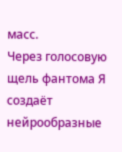масс.
Через голосовую щель фантома Я создаёт нейрообразные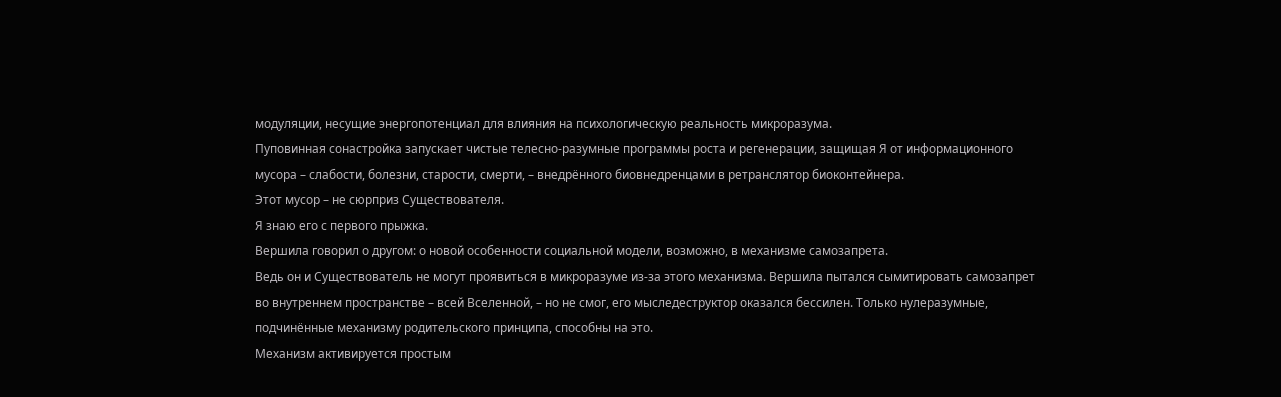модуляции, несущие энергопотенциал для влияния на психологическую реальность микроразума.
Пуповинная сонастройка запускает чистые телесно-разумные программы роста и регенерации, защищая Я от информационного мусора – слабости, болезни, старости, смерти, – внедрённого биовнедренцами в ретранслятор биоконтейнера.
Этот мусор – не сюрприз Существователя.
Я знаю его с первого прыжка.
Вершила говорил о другом: о новой особенности социальной модели, возможно, в механизме самозапрета.
Ведь он и Существователь не могут проявиться в микроразуме из-за этого механизма. Вершила пытался сымитировать самозапрет во внутреннем пространстве – всей Вселенной, – но не смог, его мыследеструктор оказался бессилен. Только нулеразумные, подчинённые механизму родительского принципа, способны на это.
Механизм активируется простым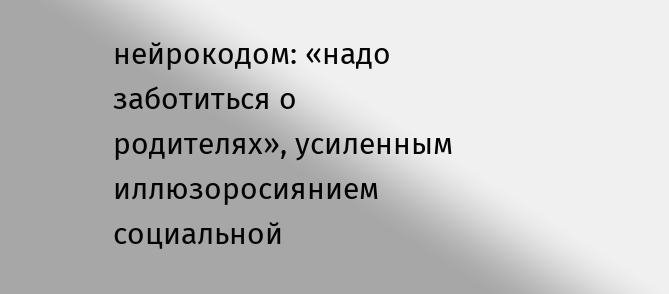нейрокодом: «надо заботиться о родителях», усиленным иллюзоросиянием социальной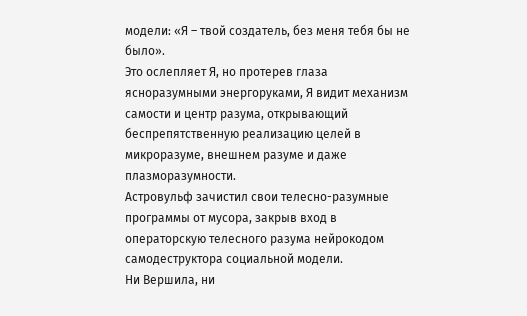модели: «Я – твой создатель, без меня тебя бы не было».
Это ослепляет Я, но протерев глаза ясноразумными энергоруками, Я видит механизм самости и центр разума, открывающий беспрепятственную реализацию целей в микроразуме, внешнем разуме и даже плазморазумности.
Астровульф зачистил свои телесно-разумные программы от мусора, закрыв вход в операторскую телесного разума нейрокодом самодеструктора социальной модели.
Ни Вершила, ни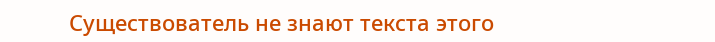Существователь не знают текста этого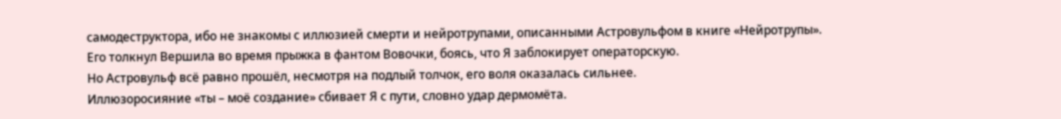самодеструктора, ибо не знакомы с иллюзией смерти и нейротрупами, описанными Астровульфом в книге «Нейротрупы».
Его толкнул Вершила во время прыжка в фантом Вовочки, боясь, что Я заблокирует операторскую.
Но Астровульф всё равно прошёл, несмотря на подлый толчок, его воля оказалась сильнее.
Иллюзоросияние «ты – моё создание» сбивает Я с пути, словно удар дермомёта.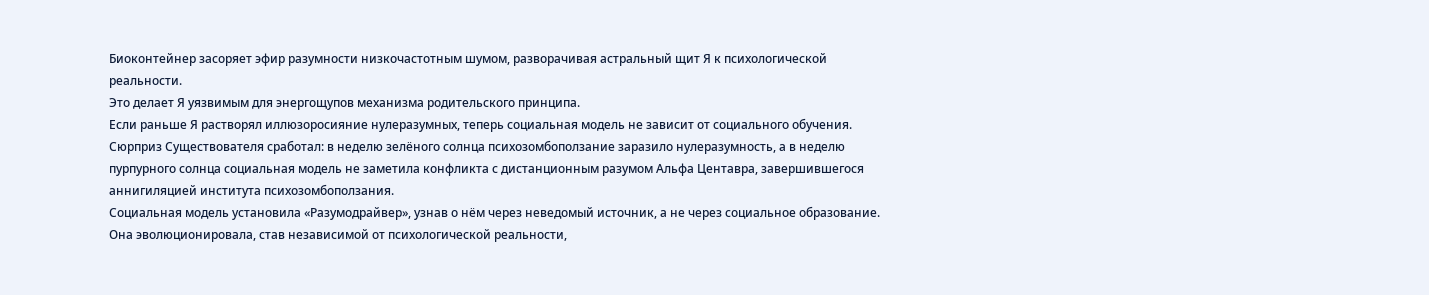Биоконтейнер засоряет эфир разумности низкочастотным шумом, разворачивая астральный щит Я к психологической реальности.
Это делает Я уязвимым для энергощупов механизма родительского принципа.
Если раньше Я растворял иллюзоросияние нулеразумных, теперь социальная модель не зависит от социального обучения.
Сюрприз Существователя сработал: в неделю зелёного солнца психозомбоползание заразило нулеразумность, а в неделю пурпурного солнца социальная модель не заметила конфликта с дистанционным разумом Альфа Центавра, завершившегося аннигиляцией института психозомбоползания.
Социальная модель установила «Разумодрайвер», узнав о нём через неведомый источник, а не через социальное образование.
Она эволюционировала, став независимой от психологической реальности,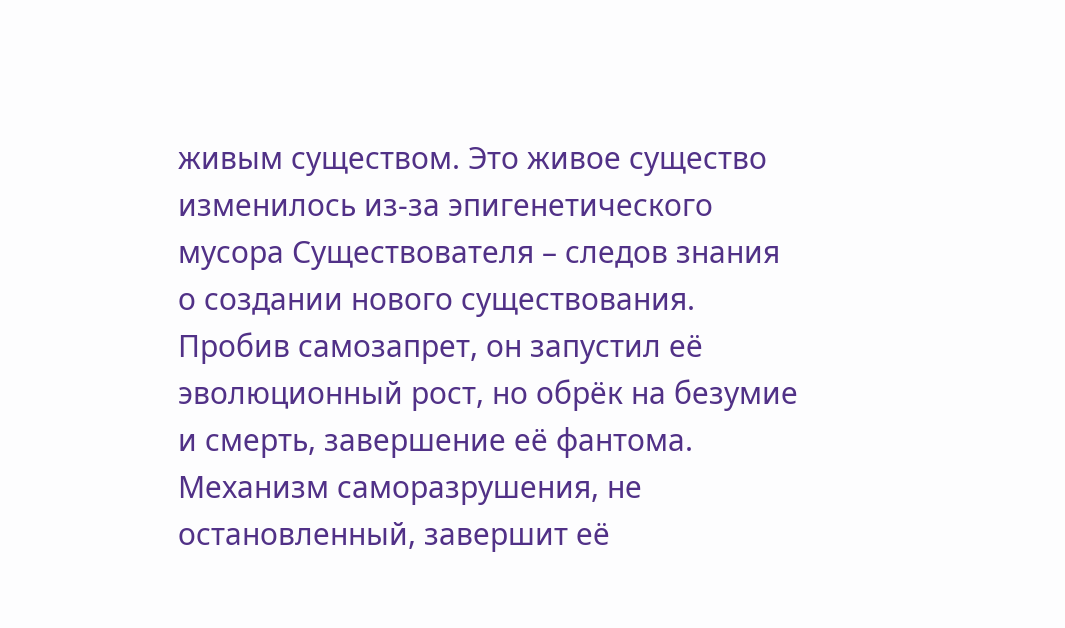живым существом. Это живое существо изменилось из-за эпигенетического мусора Существователя – следов знания о создании нового существования.
Пробив самозапрет, он запустил её эволюционный рост, но обрёк на безумие и смерть, завершение её фантома. Механизм саморазрушения, не остановленный, завершит её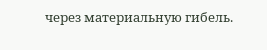через материальную гибель.